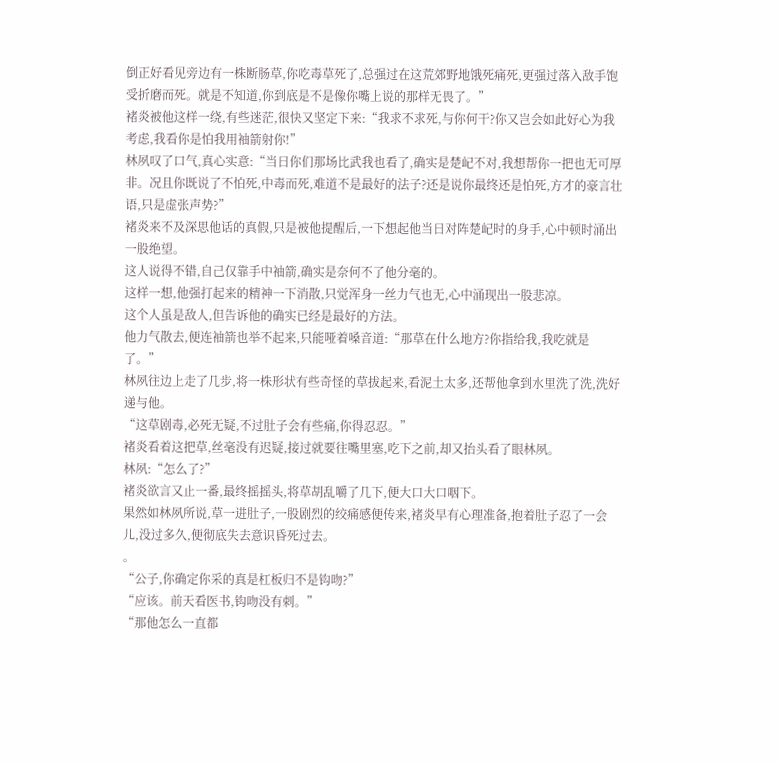倒正好看见旁边有一株断肠草,你吃毒草死了,总强过在这荒郊野地饿死痛死,更强过落入敌手饱受折磨而死。就是不知道,你到底是不是像你嘴上说的那样无畏了。”
褚炎被他这样一绕,有些迷茫,很快又坚定下来:“我求不求死,与你何干?你又岂会如此好心为我考虑,我看你是怕我用袖箭射你!”
林夙叹了口气,真心实意:“当日你们那场比武我也看了,确实是楚屺不对,我想帮你一把也无可厚非。况且你既说了不怕死,中毒而死,难道不是最好的法子?还是说你最终还是怕死,方才的豪言壮语,只是虚张声势?”
褚炎来不及深思他话的真假,只是被他提醒后,一下想起他当日对阵楚屺时的身手,心中顿时涌出一股绝望。
这人说得不错,自己仅靠手中袖箭,确实是奈何不了他分毫的。
这样一想,他强打起来的精神一下消散,只觉浑身一丝力气也无,心中涌现出一股悲凉。
这个人虽是敌人,但告诉他的确实已经是最好的方法。
他力气散去,便连袖箭也举不起来,只能哑着嗓音道:“那草在什么地方?你指给我,我吃就是了。”
林夙往边上走了几步,将一株形状有些奇怪的草拔起来,看泥土太多,还帮他拿到水里洗了洗,洗好递与他。
“这草剧毒,必死无疑,不过肚子会有些痛,你得忍忍。”
褚炎看着这把草,丝毫没有迟疑,接过就要往嘴里塞,吃下之前,却又抬头看了眼林夙。
林夙:“怎么了?”
褚炎欲言又止一番,最终摇摇头,将草胡乱嚼了几下,便大口大口咽下。
果然如林夙所说,草一进肚子,一股剧烈的绞痛感便传来,褚炎早有心理准备,抱着肚子忍了一会儿,没过多久,便彻底失去意识昏死过去。
。
“公子,你确定你采的真是杠板归不是钩吻?”
“应该。前天看医书,钩吻没有刺。”
“那他怎么一直都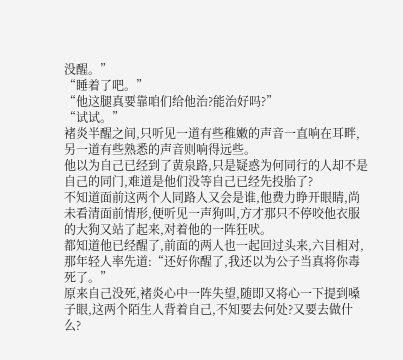没醒。”
“睡着了吧。”
“他这腿真要靠咱们给他治?能治好吗?”
“试试。”
褚炎半醒之间,只听见一道有些稚嫩的声音一直响在耳畔,另一道有些熟悉的声音则响得远些。
他以为自己已经到了黄泉路,只是疑惑为何同行的人却不是自己的同门,难道是他们没等自己已经先投胎了?
不知道面前这两个人同路人又会是谁,他费力睁开眼睛,尚未看清面前情形,便听见一声狗叫,方才那只不停咬他衣服的大狗又站了起来,对着他的一阵狂吠。
都知道他已经醒了,前面的两人也一起回过头来,六目相对,那年轻人率先道:“还好你醒了,我还以为公子当真将你毒死了。”
原来自己没死,褚炎心中一阵失望,随即又将心一下提到嗓子眼,这两个陌生人背着自己,不知要去何处?又要去做什么?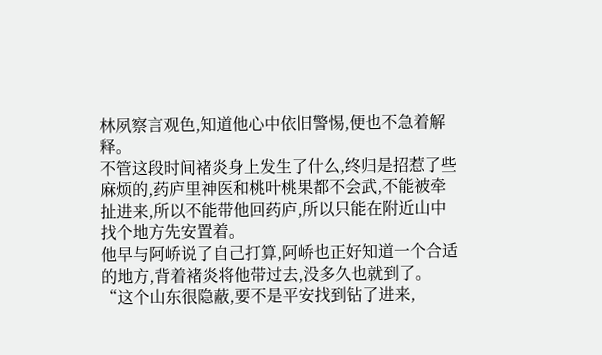林夙察言观色,知道他心中依旧警惕,便也不急着解释。
不管这段时间褚炎身上发生了什么,终归是招惹了些麻烦的,药庐里神医和桃叶桃果都不会武,不能被牵扯进来,所以不能带他回药庐,所以只能在附近山中找个地方先安置着。
他早与阿峤说了自己打算,阿峤也正好知道一个合适的地方,背着褚炎将他带过去,没多久也就到了。
“这个山东很隐蔽,要不是平安找到钻了进来,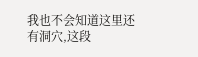我也不会知道这里还有洞穴,这段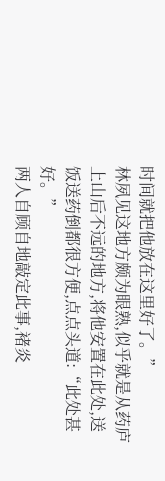时间就把他放在这里好了。”
林夙见这地方颇为眼熟,似乎就是从药庐上山后不远的地方,将他安置在此处,送饭送药倒都很方便,点点头道:“此处甚好。”
两人自顾自地敲定此事,褚炎